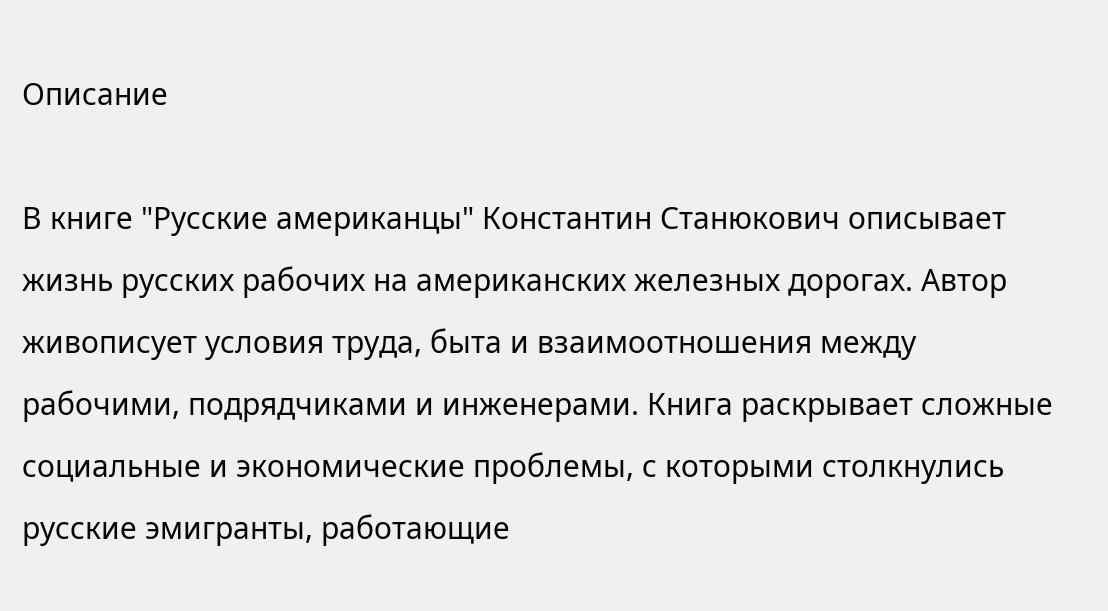Описание

В книге "Русские американцы" Константин Станюкович описывает жизнь русских рабочих на американских железных дорогах. Автор живописует условия труда, быта и взаимоотношения между рабочими, подрядчиками и инженерами. Книга раскрывает сложные социальные и экономические проблемы, с которыми столкнулись русские эмигранты, работающие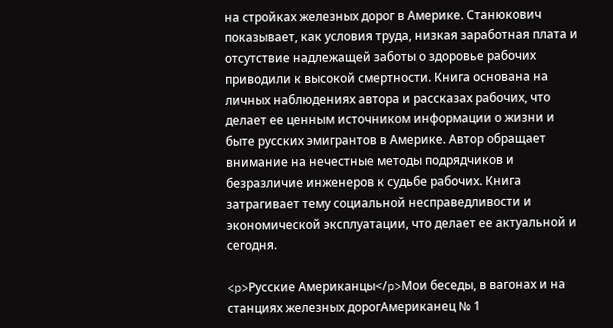на стройках железных дорог в Америке. Станюкович показывает, как условия труда, низкая заработная плата и отсутствие надлежащей заботы о здоровье рабочих приводили к высокой смертности. Книга основана на личных наблюдениях автора и рассказах рабочих, что делает ее ценным источником информации о жизни и быте русских эмигрантов в Америке. Автор обращает внимание на нечестные методы подрядчиков и безразличие инженеров к судьбе рабочих. Книга затрагивает тему социальной несправедливости и экономической эксплуатации, что делает ее актуальной и сегодня.

<p>Русские Американцы</p>Мои беседы, в вагонах и на станциях железных дорогАмериканец № 1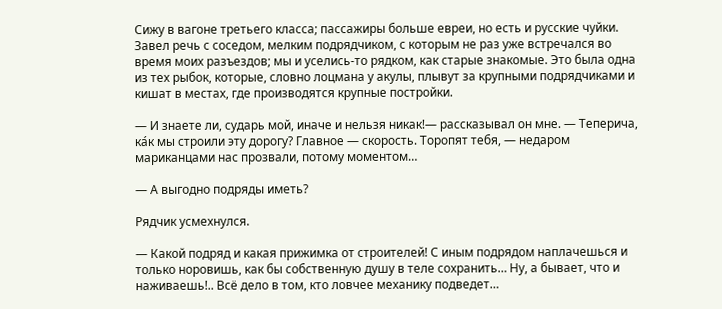Сижу в вагоне третьего класса; пассажиры больше евреи, но есть и русские чуйки. Завел речь с соседом, мелким подрядчиком, с которым не раз уже встречался во время моих разъездов; мы и уселись-то рядком, как старые знакомые. Это была одна из тех рыбок, которые, словно лоцмана у акулы, плывут за крупными подрядчиками и кишат в местах, где производятся крупные постройки.

— И знаете ли, сударь мой, иначе и нельзя никак!— рассказывал он мне. — Теперича, ка́к мы строили эту дорогу? Главное — скорость. Торопят тебя, — недаром мариканцами нас прозвали, потому моментом…

— А выгодно подряды иметь?

Рядчик усмехнулся.

— Какой подряд и какая прижимка от строителей! С иным подрядом наплачешься и только норовишь, как бы собственную душу в теле сохранить… Ну, а бывает, что и наживаешь!.. Всё дело в том, кто ловчее механику подведет…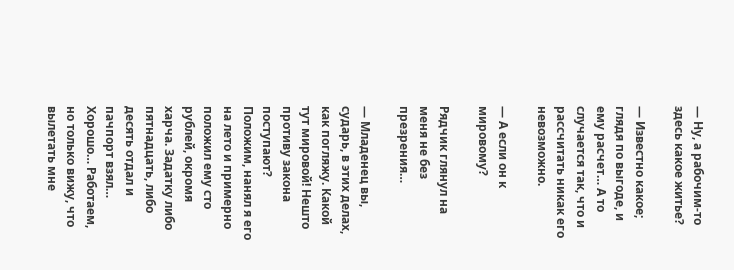— Ну, а рабочим-то здесь какое житье?

— Известно какое; глядя по выгоде, и ему расчет… А то случается так, что и рассчитать никак его невозможно.

— А если он к мировому?

Рядчик глянул на меня не без презрения…

— Младенец вы, сударь, в этих делах, как погляжу. Какой тут мировой! Нешто противу закона поступают? Положим, нанял я его на лето и примерно положил ему сто рублей, окромя харча. Задатку либо пятнадцать, либо десять отдал и пачпорт взял… Хорошо… Работаем, но только вижу, что вылетать мне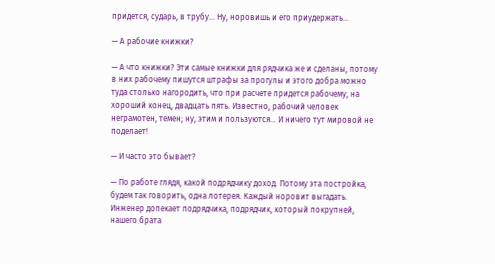придется, сударь, в трубу… Ну, норовишь и его приудержать…

— А рабочие книжки?

— А что книжки? Эти самые книжки для рядчика же и сделаны, потому в них рабочему пишутся штрафы за прогулы и этого добра можно туда столько нагородить, что при расчете придется рабочему, на хороший конец, двадцать пять. Известно, рабочий человек неграмотен, темен; ну, этим и пользуются… И ничего тут мировой не поделает!

— И часто это бывает?

— По работе глядя, какой подрядчику доход. Потому эта постройка, будем так говорить, одна лотерея. Каждый норовит выгадать. Инженер допекает подрядчика, подрядчик, который покрупней, нашего брата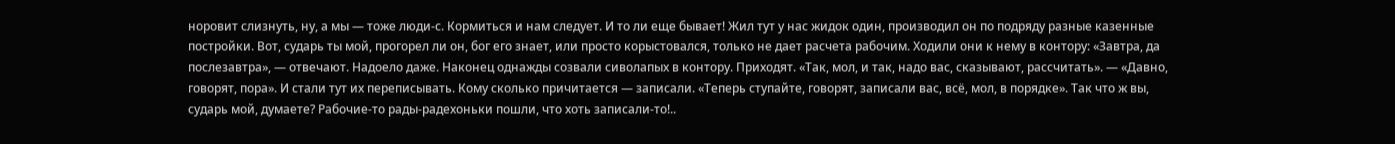норовит слизнуть, ну, а мы — тоже люди-с. Кормиться и нам следует. И то ли еще бывает! Жил тут у нас жидок один, производил он по подряду разные казенные постройки. Вот, сударь ты мой, прогорел ли он, бог его знает, или просто корыстовался, только не дает расчета рабочим. Ходили они к нему в контору: «Завтра, да послезавтра», — отвечают. Надоело даже. Наконец однажды созвали сиволапых в контору. Приходят. «Так, мол, и так, надо вас, сказывают, рассчитать». — «Давно, говорят, пора». И стали тут их переписывать. Кому сколько причитается — записали. «Теперь ступайте, говорят, записали вас, всё, мол, в порядке». Так что ж вы, сударь мой, думаете? Рабочие-то рады-радехоньки пошли, что хоть записали-то!..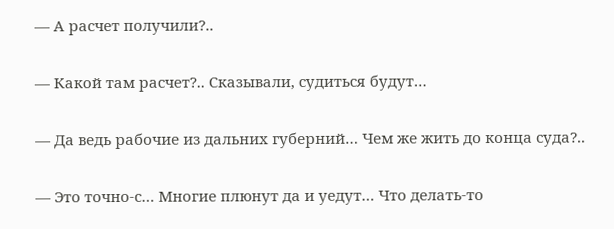— А расчет получили?..

— Какой там расчет?.. Сказывали, судиться будут…

— Да ведь рабочие из дальних губерний… Чем же жить до конца суда?..

— Это точно-с… Многие плюнут да и уедут… Что делать-то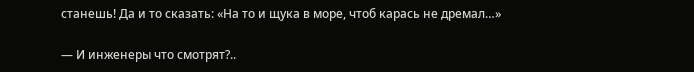станешь! Да и то сказать: «На то и щука в море, чтоб карась не дремал…»

— И инженеры что смотрят?..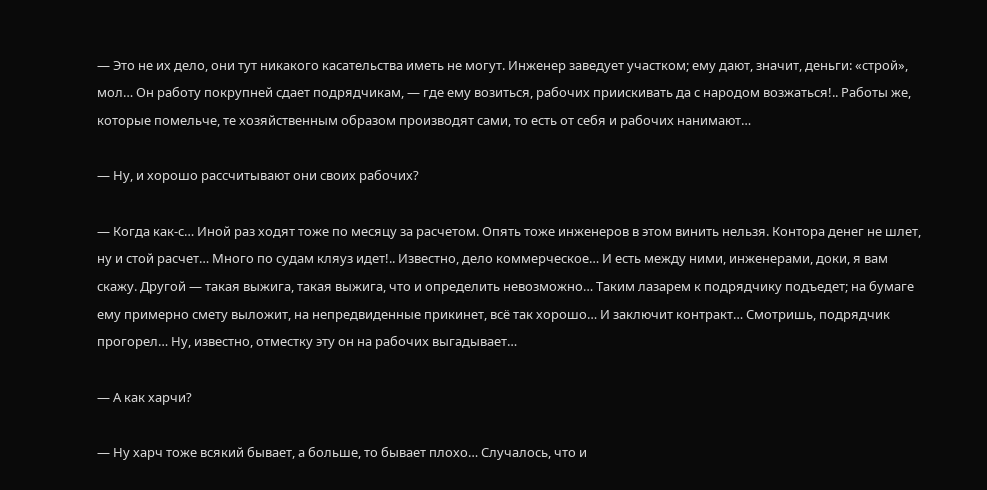— Это не их дело, они тут никакого касательства иметь не могут. Инженер заведует участком; ему дают, значит, деньги: «строй», мол… Он работу покрупней сдает подрядчикам, — где ему возиться, рабочих приискивать да с народом возжаться!.. Работы же, которые помельче, те хозяйственным образом производят сами, то есть от себя и рабочих нанимают…

— Ну, и хорошо рассчитывают они своих рабочих?

— Когда как-с… Иной раз ходят тоже по месяцу за расчетом. Опять тоже инженеров в этом винить нельзя. Контора денег не шлет, ну и стой расчет… Много по судам кляуз идет!.. Известно, дело коммерческое… И есть между ними, инженерами, доки, я вам скажу. Другой — такая выжига, такая выжига, что и определить невозможно… Таким лазарем к подрядчику подъедет; на бумаге ему примерно смету выложит, на непредвиденные прикинет, всё так хорошо… И заключит контракт… Смотришь, подрядчик прогорел… Ну, известно, отместку эту он на рабочих выгадывает…

— А как харчи?

— Ну харч тоже всякий бывает, а больше, то бывает плохо… Случалось, что и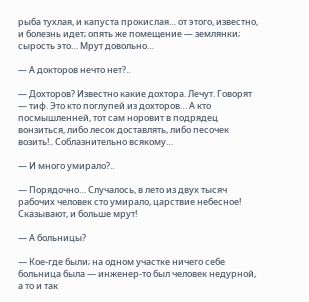рыба тухлая, и капуста прокислая… от этого, известно, и болезнь идет; опять же помещение — землянки; сырость это… Мрут довольно…

— А докторов нечто нет?..

— Дохторов? Известно какие дохтора. Лечут. Говорят — тиф. Это кто поглупей из дохторов… А кто посмышленней, тот сам норовит в подрядец вонзиться, либо лесок доставлять, либо песочек возить!.. Соблазнительно всякому…

— И много умирало?..

— Порядочно… Случалось, в лето из двух тысяч рабочих человек сто умирало, царствие небесное! Сказывают, и больше мрут!

— А больницы?

— Кое-где были; на одном участке ничего себе больница была — инженер-то был человек недурной, а то и так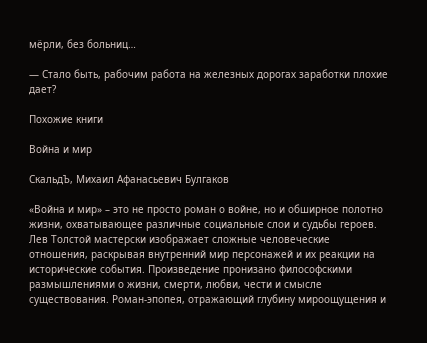мёрли, без больниц…

— Стало быть, рабочим работа на железных дорогах заработки плохие дает?

Похожие книги

Война и мир

СкальдЪ, Михаил Афанасьевич Булгаков

«Война и мир» – это не просто роман о войне, но и обширное полотно жизни, охватывающее различные социальные слои и судьбы героев. Лев Толстой мастерски изображает сложные человеческие отношения, раскрывая внутренний мир персонажей и их реакции на исторические события. Произведение пронизано философскими размышлениями о жизни, смерти, любви, чести и смысле существования. Роман-эпопея, отражающий глубину мироощущения и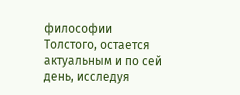философии Толстого, остается актуальным и по сей день, исследуя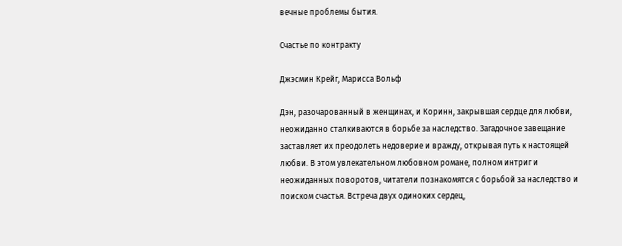вечные проблемы бытия.

Счастье по контракту

Джэсмин Крейг, Марисса Вольф

Дэн, разочарованный в женщинах, и Коринн, закрывшая сердце для любви, неожиданно сталкиваются в борьбе за наследство. Загадочное завещание заставляет их преодолеть недоверие и вражду, открывая путь к настоящей любви. В этом увлекательном любовном романе, полном интриг и неожиданных поворотов, читатели познакомятся с борьбой за наследство и поиском счастья. Встреча двух одиноких сердец,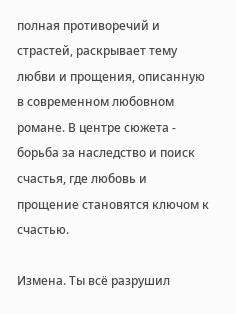полная противоречий и страстей, раскрывает тему любви и прощения, описанную в современном любовном романе. В центре сюжета - борьба за наследство и поиск счастья, где любовь и прощение становятся ключом к счастью.

Измена. Ты всё разрушил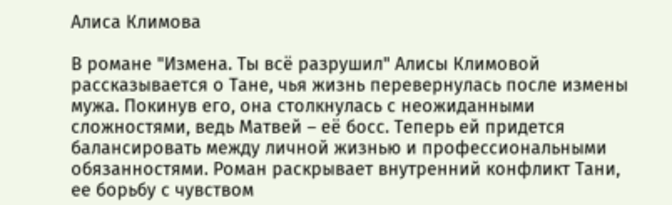Алиса Климова

В романе "Измена. Ты всё разрушил" Алисы Климовой рассказывается о Тане, чья жизнь перевернулась после измены мужа. Покинув его, она столкнулась с неожиданными сложностями, ведь Матвей – её босс. Теперь ей придется балансировать между личной жизнью и профессиональными обязанностями. Роман раскрывает внутренний конфликт Тани, ее борьбу с чувством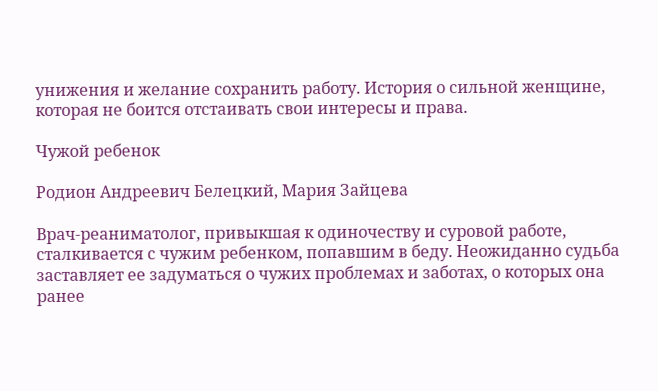унижения и желание сохранить работу. История о сильной женщине, которая не боится отстаивать свои интересы и права.

Чужой ребенок

Родион Андреевич Белецкий, Мария Зайцева

Врач-реаниматолог, привыкшая к одиночеству и суровой работе, сталкивается с чужим ребенком, попавшим в беду. Неожиданно судьба заставляет ее задуматься о чужих проблемах и заботах, о которых она ранее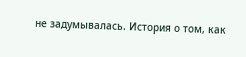не задумывалась. История о том, как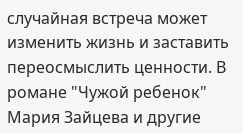случайная встреча может изменить жизнь и заставить переосмыслить ценности. В романе "Чужой ребенок" Мария Зайцева и другие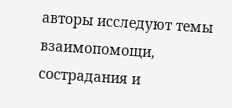авторы исследуют темы взаимопомощи, сострадания и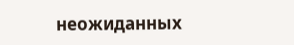неожиданных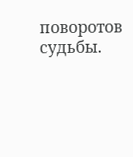поворотов судьбы.